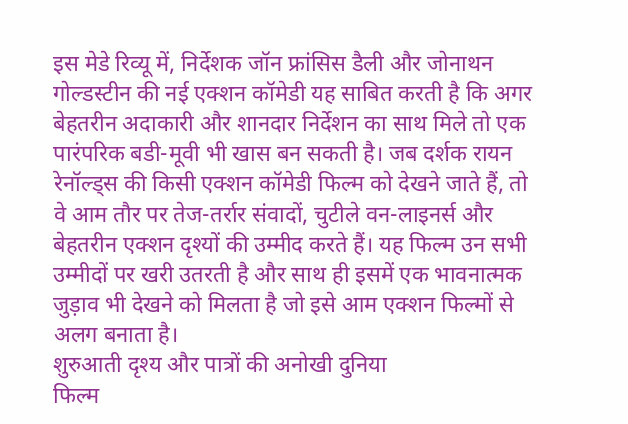इस मेडे रिव्यू में, निर्देशक जॉन फ्रांसिस डैली और जोनाथन गोल्डस्टीन की नई एक्शन कॉमेडी यह साबित करती है कि अगर बेहतरीन अदाकारी और शानदार निर्देशन का साथ मिले तो एक पारंपरिक बडी-मूवी भी खास बन सकती है। जब दर्शक रायन रेनॉल्ड्स की किसी एक्शन कॉमेडी फिल्म को देखने जाते हैं, तो वे आम तौर पर तेज-तर्रार संवादों, चुटीले वन-लाइनर्स और बेहतरीन एक्शन दृश्यों की उम्मीद करते हैं। यह फिल्म उन सभी उम्मीदों पर खरी उतरती है और साथ ही इसमें एक भावनात्मक जुड़ाव भी देखने को मिलता है जो इसे आम एक्शन फिल्मों से अलग बनाता है।
शुरुआती दृश्य और पात्रों की अनोखी दुनिया
फिल्म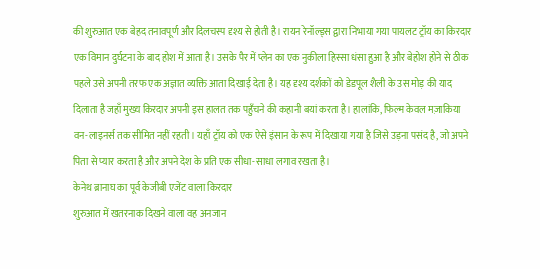की शुरुआत एक बेहद तनावपूर्ण और दिलचस्प दृश्य से होती है। रायन रेनॉल्ड्स द्वारा निभाया गया पायलट ट्रॉय का किरदार एक विमान दुर्घटना के बाद होश में आता है। उसके पैर में प्लेन का एक नुकीला हिस्सा धंसा हुआ है और बेहोश होने से ठीक पहले उसे अपनी तरफ एक अज्ञात व्यक्ति आता दिखाई देता है। यह दृश्य दर्शकों को डेडपूल शैली के उस मोड़ की याद दिलाता है जहाँ मुख्य किरदार अपनी इस हालत तक पहुँचने की कहानी बयां करता है। हालांकि, फिल्म केवल मज़ाकिया वन-लाइनर्स तक सीमित नहीं रहती। यहाँ ट्रॉय को एक ऐसे इंसान के रूप में दिखाया गया है जिसे उड़ना पसंद है, जो अपने पिता से प्यार करता है और अपने देश के प्रति एक सीधा-साधा लगाव रखता है।
केनेथ ब्रानाघ का पूर्व केजीबी एजेंट वाला किरदार
शुरुआत में खतरनाक दिखने वाला वह अनजान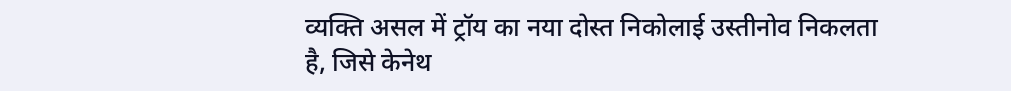व्यक्ति असल में ट्रॉय का नया दोस्त निकोलाई उस्तीनोव निकलता है, जिसे केनेथ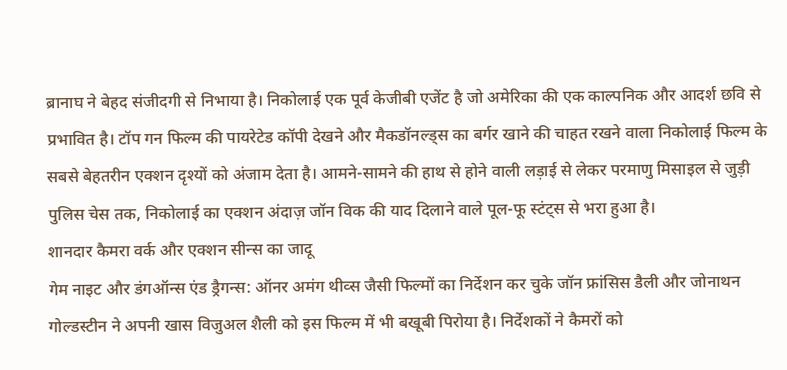ब्रानाघ ने बेहद संजीदगी से निभाया है। निकोलाई एक पूर्व केजीबी एजेंट है जो अमेरिका की एक काल्पनिक और आदर्श छवि से प्रभावित है। टॉप गन फिल्म की पायरेटेड कॉपी देखने और मैकडॉनल्ड्स का बर्गर खाने की चाहत रखने वाला निकोलाई फिल्म के सबसे बेहतरीन एक्शन दृश्यों को अंजाम देता है। आमने-सामने की हाथ से होने वाली लड़ाई से लेकर परमाणु मिसाइल से जुड़ी पुलिस चेस तक, निकोलाई का एक्शन अंदाज़ जॉन विक की याद दिलाने वाले पूल-फू स्टंट्स से भरा हुआ है।
शानदार कैमरा वर्क और एक्शन सीन्स का जादू
गेम नाइट और डंगऑन्स एंड ड्रैगन्स: ऑनर अमंग थीव्स जैसी फिल्मों का निर्देशन कर चुके जॉन फ्रांसिस डैली और जोनाथन गोल्डस्टीन ने अपनी खास विजुअल शैली को इस फिल्म में भी बखूबी पिरोया है। निर्देशकों ने कैमरों को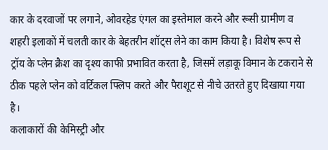कार के दरवाजों पर लगाने, ओवरहेड एंगल का इस्तेमाल करने और रूसी ग्रामीण व शहरी इलाकों में चलती कार के बेहतरीन शॉट्स लेने का काम किया है। विशेष रूप से ट्रॉय के प्लेन क्रैश का दृश्य काफी प्रभावित करता है, जिसमें लड़ाकू विमान के टकराने से ठीक पहले प्लेन को वर्टिकल फ्लिप करते और पैराशूट से नीचे उतरते हुए दिखाया गया है।
कलाकारों की केमिस्ट्री और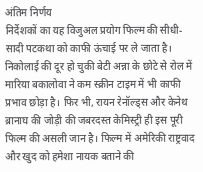अंतिम निर्णय
निर्देशकों का यह विजुअल प्रयोग फिल्म की सीधी-सादी पटकथा को काफी ऊंचाई पर ले जाता है। निकोलाई की दूर हो चुकी बेटी अन्ना के छोटे से रोल में मारिया बकालोवा ने कम स्क्रीन टाइम में भी काफी प्रभाव छोड़ा है। फिर भी, रायन रेनॉल्ड्स और केनेथ ब्रानाघ की जोड़ी की जबरदस्त केमिस्ट्री ही इस पूरी फिल्म की असली जान है। फिल्म में अमेरिकी राष्ट्रवाद और खुद को हमेशा नायक बताने की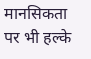मानसिकता पर भी हल्के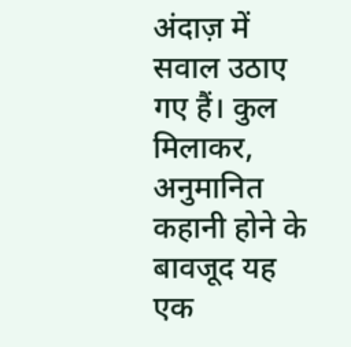अंदाज़ में सवाल उठाए गए हैं। कुल मिलाकर, अनुमानित कहानी होने के बावजूद यह एक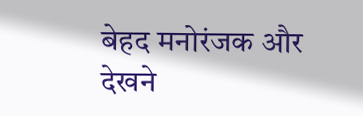बेहद मनोरंजक और देखने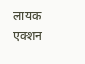लायक एक्शन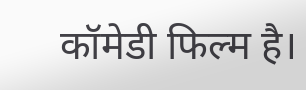कॉमेडी फिल्म है।